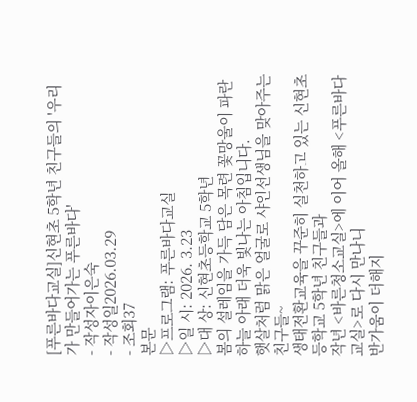[푸른바다교실]신현초 5학년 친구들의 '우리가 만들어가는 푸른바다'
- 작성자이은숙
- 작성일2026.03.29
- 조회37
본문
▷프로그램: 푸른바다교실
▷일 시: 2026. 3.23
▷대 상: 신현초등학교 5학년
봄의 설레임을 가득 담은 목련 꽃망울이 파란 하늘 아래 더욱 빛나는 아침입니다.
햇살처럼 맑은 얼굴로 샤인선생님을 맞아주는 친구들~
생태전환교육을 꾸준히 실천하고 있는 신현초등학교 5학년 친구들과
작년 <바른청소교실>에 이어 올해 <푸른바다교실>로 다시 만나니
반가움이 더해지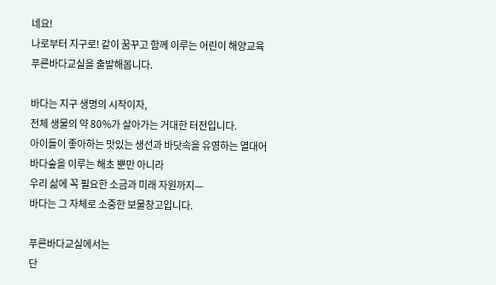네요!
나로부터 지구로! 같이 꿈꾸고 함께 이루는 어린이 해양교육
푸른바다교실을 출발해봅니다.

바다는 지구 생명의 시작이자,
전체 생물의 약 80%가 살아가는 거대한 터전입니다.
아이들이 좋아하는 맛있는 생선과 바닷속을 유영하는 열대어
바다숲을 이루는 해초 뿐만 아니라
우리 삶에 꼭 필요한 소금과 미래 자원까지—
바다는 그 자체로 소중한 보물창고입니다.

푸른바다교실에서는
단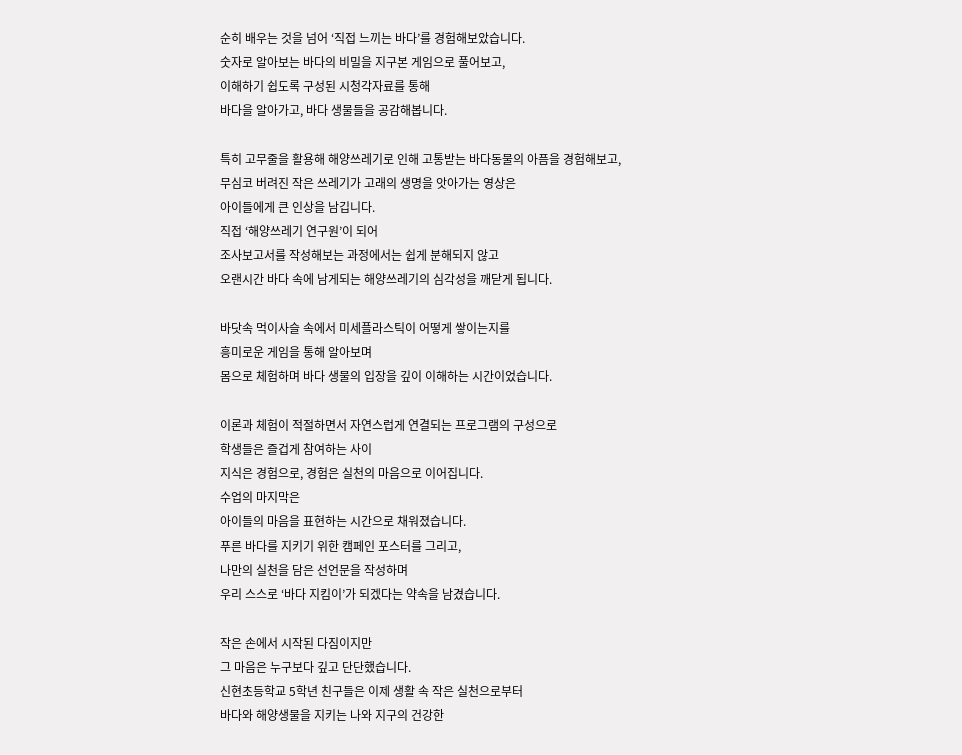순히 배우는 것을 넘어 ‘직접 느끼는 바다’를 경험해보았습니다.
숫자로 알아보는 바다의 비밀을 지구본 게임으로 풀어보고,
이해하기 쉽도록 구성된 시청각자료를 통해
바다을 알아가고, 바다 생물들을 공감해봅니다.

특히 고무줄을 활용해 해양쓰레기로 인해 고통받는 바다동물의 아픔을 경험해보고,
무심코 버려진 작은 쓰레기가 고래의 생명을 앗아가는 영상은
아이들에게 큰 인상을 남깁니다.
직접 ‘해양쓰레기 연구원’이 되어
조사보고서를 작성해보는 과정에서는 쉽게 분해되지 않고
오랜시간 바다 속에 남게되는 해양쓰레기의 심각성을 깨닫게 됩니다.

바닷속 먹이사슬 속에서 미세플라스틱이 어떻게 쌓이는지를
흥미로운 게임을 통해 알아보며
몸으로 체험하며 바다 생물의 입장을 깊이 이해하는 시간이었습니다.

이론과 체험이 적절하면서 자연스럽게 연결되는 프로그램의 구성으로
학생들은 즐겁게 참여하는 사이
지식은 경험으로, 경험은 실천의 마음으로 이어집니다.
수업의 마지막은
아이들의 마음을 표현하는 시간으로 채워졌습니다.
푸른 바다를 지키기 위한 캠페인 포스터를 그리고,
나만의 실천을 담은 선언문을 작성하며
우리 스스로 ‘바다 지킴이’가 되겠다는 약속을 남겼습니다.

작은 손에서 시작된 다짐이지만
그 마음은 누구보다 깊고 단단했습니다.
신현초등학교 5학년 친구들은 이제 생활 속 작은 실천으로부터
바다와 해양생물을 지키는 나와 지구의 건강한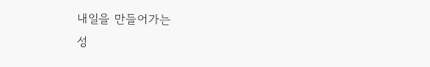내일을 만들어가는
성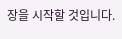장을 시작할 것입니다.